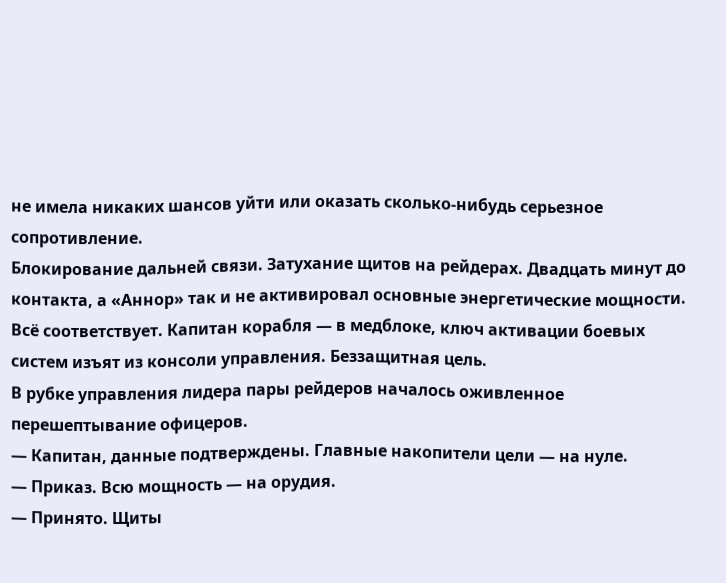не имела никаких шансов уйти или оказать сколько-нибудь серьезное сопротивление.
Блокирование дальней связи. Затухание щитов на рейдерах. Двадцать минут до контакта, а «Аннор» так и не активировал основные энергетические мощности. Всё соответствует. Капитан корабля — в медблоке, ключ активации боевых систем изъят из консоли управления. Беззащитная цель.
В рубке управления лидера пары рейдеров началось оживленное перешептывание офицеров.
— Капитан, данные подтверждены. Главные накопители цели — на нуле.
— Приказ. Всю мощность — на орудия.
— Принято. Щиты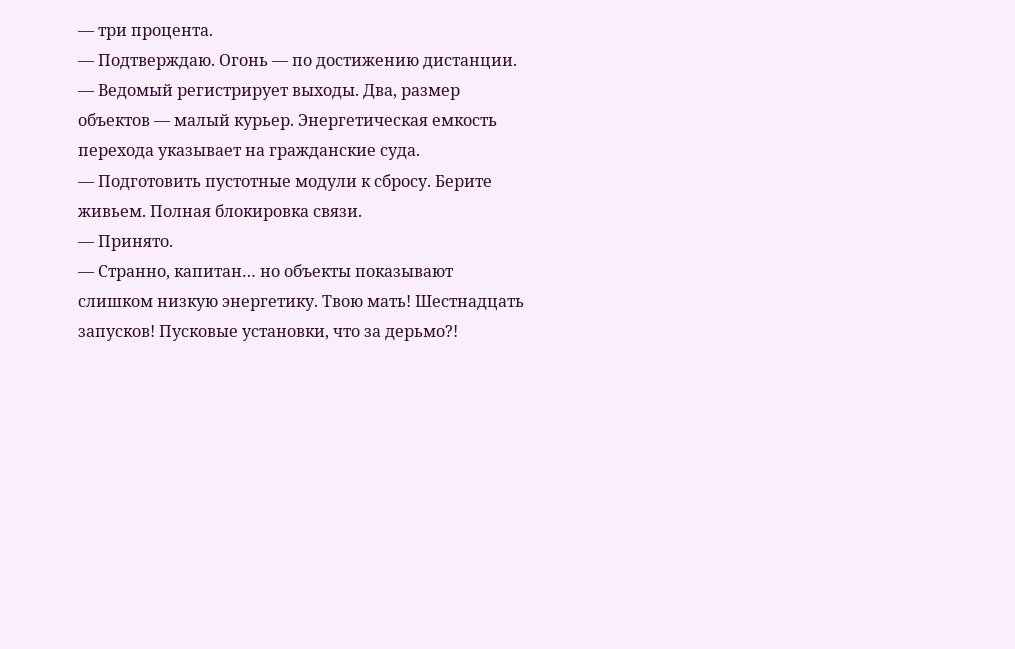— три процента.
— Подтверждаю. Огонь — по достижению дистанции.
— Ведомый регистрирует выходы. Два, размер объектов — малый курьер. Энергетическая емкость перехода указывает на гражданские суда.
— Подготовить пустотные модули к сбросу. Берите живьем. Полная блокировка связи.
— Принято.
— Странно, капитан… но объекты показывают слишком низкую энергетику. Твою мать! Шестнадцать запусков! Пусковые установки, что за дерьмо?!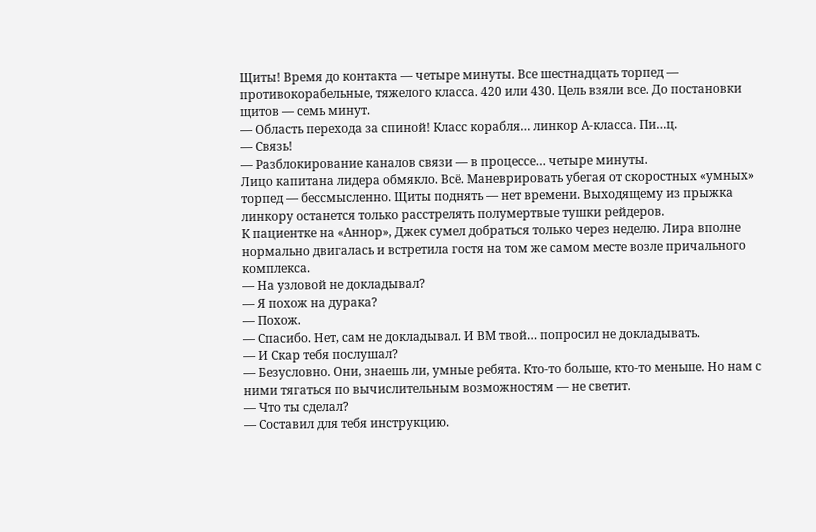Щиты! Время до контакта — четыре минуты. Все шестнадцать торпед — противокорабельные, тяжелого класса. 420 или 430. Цель взяли все. До постановки щитов — семь минут.
— Область перехода за спиной! Класс корабля… линкор А-класса. Пи…ц.
— Связь!
— Разблокирование каналов связи — в процессе… четыре минуты.
Лицо капитана лидера обмякло. Всё. Маневрировать убегая от скоростных «умных» торпед — бессмысленно. Щиты поднять — нет времени. Выходящему из прыжка линкору останется только расстрелять полумертвые тушки рейдеров.
К пациентке на «Аннор», Джек сумел добраться только через неделю. Лира вполне нормально двигалась и встретила гостя на том же самом месте возле причального комплекса.
— На узловой не докладывал?
— Я похож на дурака?
— Похож.
— Спасибо. Нет, сам не докладывал. И ВМ твой… попросил не докладывать.
— И Скар тебя послушал?
— Безусловно. Они, знаешь ли, умные ребята. Кто-то больше, кто-то меньше. Но нам с ними тягаться по вычислительным возможностям — не светит.
— Что ты сделал?
— Составил для тебя инструкцию.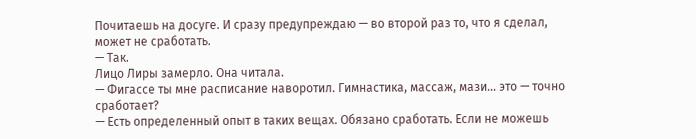Почитаешь на досуге. И сразу предупреждаю — во второй раз то, что я сделал, может не сработать.
— Так.
Лицо Лиры замерло. Она читала.
— Фигассе ты мне расписание наворотил. Гимнастика, массаж, мази… это — точно сработает?
— Есть определенный опыт в таких вещах. Обязано сработать. Если не можешь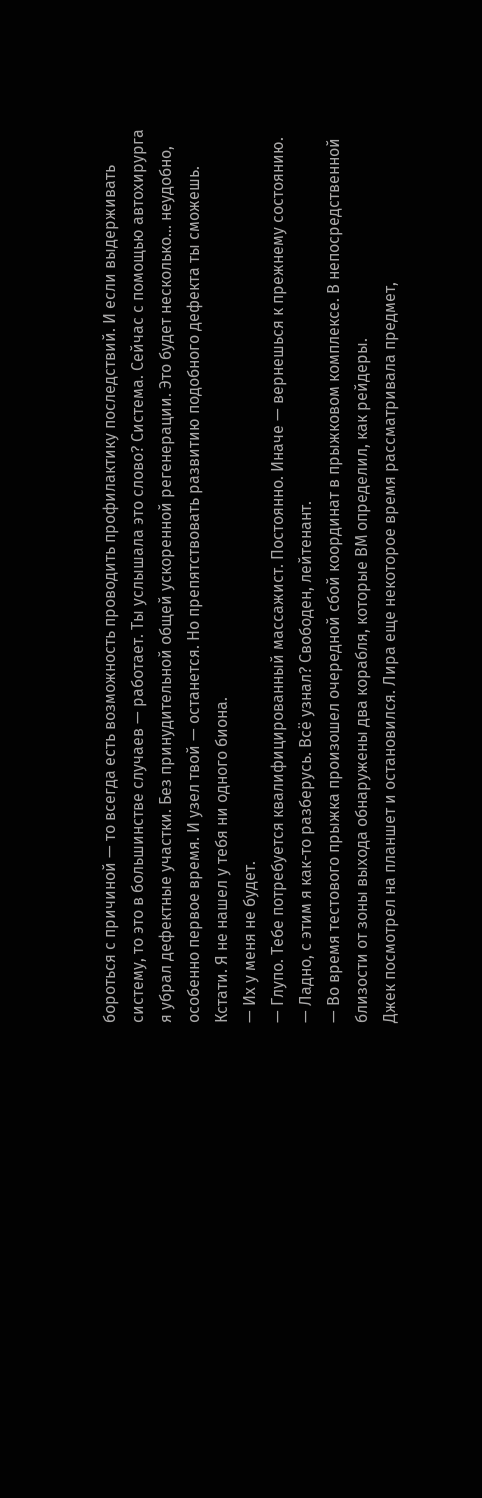бороться с причиной — то всегда есть возможность проводить профилактику последствий. И если выдерживать систему, то это в большинстве случаев — работает. Ты услышала это слово? Система. Сейчас с помощью автохирурга я убрал дефектные участки. Без принудительной общей ускоренной регенерации. Это будет несколько… неудобно, особенно первое время. И узел твой — останется. Но препятствовать развитию подобного дефекта ты сможешь. Кстати. Я не нашел у тебя ни одного биона.
— Их у меня не будет.
— Глупо. Тебе потребуется квалифицированный массажист. Постоянно. Иначе — вернешься к прежнему состоянию.
— Ладно, с этим я как-то разберусь. Всё узнал? Свободен, лейтенант.
— Во время тестового прыжка произошел очередной сбой координат в прыжковом комплексе. В непосредственной близости от зоны выхода обнаружены два корабля, которые ВМ определил, как рейдеры.
Джек посмотрел на планшет и остановился. Лира еще некоторое время рассматривала предмет,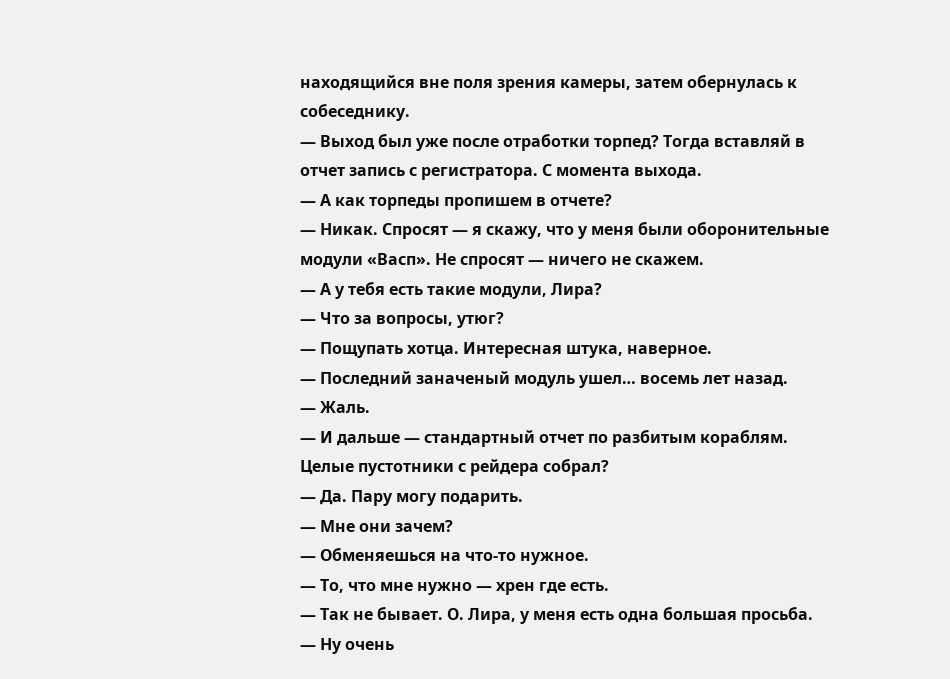находящийся вне поля зрения камеры, затем обернулась к собеседнику.
— Выход был уже после отработки торпед? Тогда вставляй в отчет запись с регистратора. С момента выхода.
— А как торпеды пропишем в отчете?
— Никак. Спросят — я скажу, что у меня были оборонительные модули «Васп». Не спросят — ничего не скажем.
— А у тебя есть такие модули, Лира?
— Что за вопросы, утюг?
— Пощупать хотца. Интересная штука, наверное.
— Последний заначеный модуль ушел… восемь лет назад.
— Жаль.
— И дальше — стандартный отчет по разбитым кораблям. Целые пустотники с рейдера собрал?
— Да. Пару могу подарить.
— Мне они зачем?
— Обменяешься на что-то нужное.
— То, что мне нужно — хрен где есть.
— Так не бывает. О. Лира, у меня есть одна большая просьба.
— Ну очень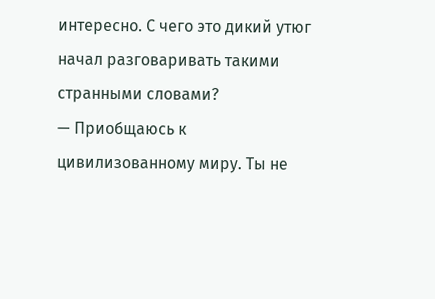интересно. С чего это дикий утюг начал разговаривать такими странными словами?
— Приобщаюсь к цивилизованному миру. Ты не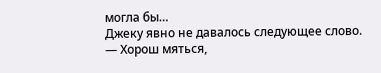могла бы…
Джеку явно не давалось следующее слово.
— Хорош мяться,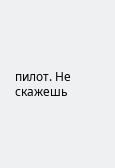пилот. Не скажешь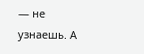— не узнаешь. А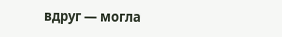вдруг — могла